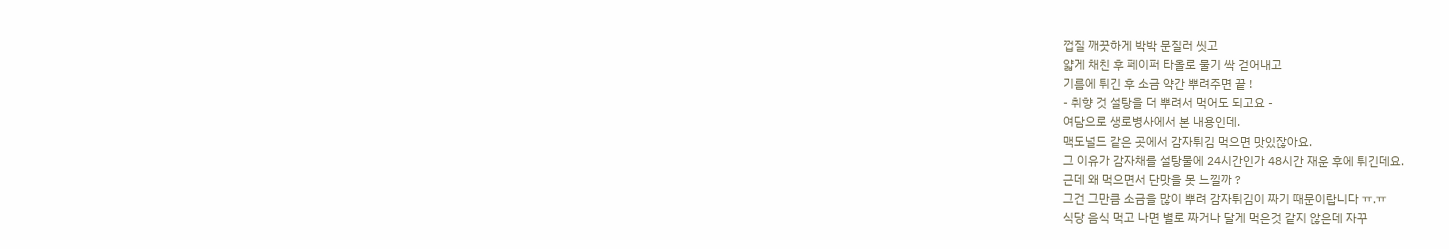껍질 깨끗하게 박박 문질러 씻고
얇게 채친 후 페이퍼 타올로 물기 싹 걷어내고
기름에 튀긴 후 소금 약간 뿌려주면 끝 !
- 취향 것 설탕을 더 뿌려서 먹어도 되고요 -
여담으로 생로병사에서 본 내용인데.
맥도널드 같은 곳에서 감자튀김 먹으면 맛있잖아요.
그 이유가 감자채를 설탕물에 24시간인가 48시간 재운 후에 튀긴데요.
근데 왜 먹으면서 단맛을 못 느낄까 ?
그건 그만큼 소금을 많이 뿌려 감자튀김이 짜기 때문이랍니다 ㅠ.ㅠ
식당 음식 먹고 나면 별로 짜거나 달게 먹은것 같지 않은데 자꾸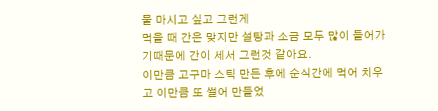물 마시고 싶고 그런게
먹을 때 간은 맞지만 설탕과 소금 모두 많이 들어가기때문에 간이 세서 그런것 같아요.
이만큼 고구마 스틱 만든 후에 순식간에 먹어 치우고 이만큼 또 썰어 만들었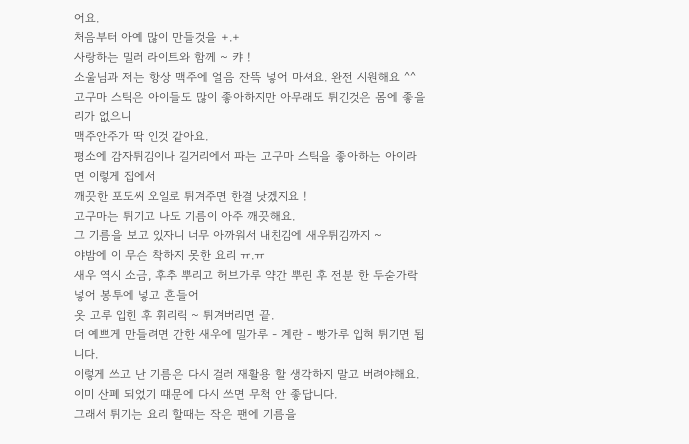어요.
처음부터 아예 많이 만들것을 +.+
사랑하는 밀러 라이트와 함께 ~ 캬 !
소울님과 저는 항상 맥주에 얼음 잔뜩 넣어 마셔요. 완전 시원해요 ^^
고구마 스틱은 아이들도 많이 좋아하지만 아무래도 튀긴것은 몸에 좋을리가 없으니
맥주안주가 딱 인것 같아요.
평소에 감자튀김이나 길거리에서 파는 고구마 스틱을 좋아하는 아이라면 이렇게 집에서
깨끗한 포도씨 오일로 튀겨주면 한결 낫겠지요 !
고구마는 튀기고 나도 기름이 아주 깨끗해요.
그 기름을 보고 있자니 너무 아까워서 내친김에 새우튀김까지 ~
야밤에 이 무슨 착하지 못한 요리 ㅠ.ㅠ
새우 역시 소금, 후추 뿌리고 허브가루 약간 뿌린 후 전분 한 두숟가락 넣어 봉투에 넣고 흔들어
옷 고루 입힌 후 휘리릭 ~ 튀겨버리면 끝.
더 예쁘게 만들려면 간한 새우에 밀가루 - 계란 - 빵가루 입혀 튀기면 됩니다.
이렇게 쓰고 난 기름은 다시 걸러 재활용 할 생각하지 말고 버려야해요.
이미 산폐 되었기 떄문에 다시 쓰면 무척 안 좋답니다.
그래서 튀기는 요리 할때는 작은 팬에 기름을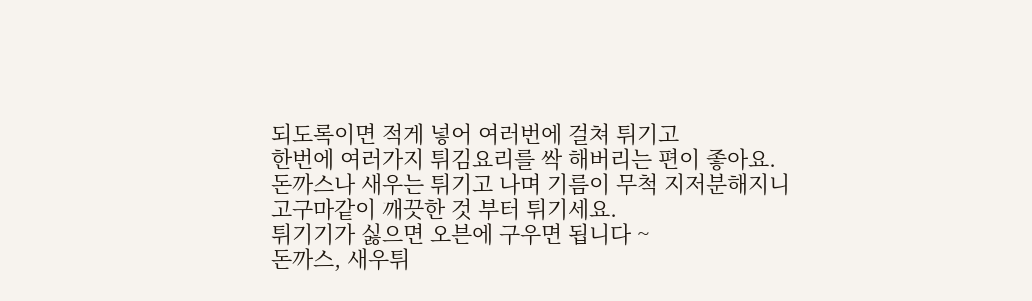되도록이면 적게 넣어 여러번에 걸쳐 튀기고
한번에 여러가지 튀김요리를 싹 해버리는 편이 좋아요.
돈까스나 새우는 튀기고 나며 기름이 무척 지저분해지니
고구마같이 깨끗한 것 부터 튀기세요.
튀기기가 싫으면 오븐에 구우면 됩니다 ~
돈까스, 새우튀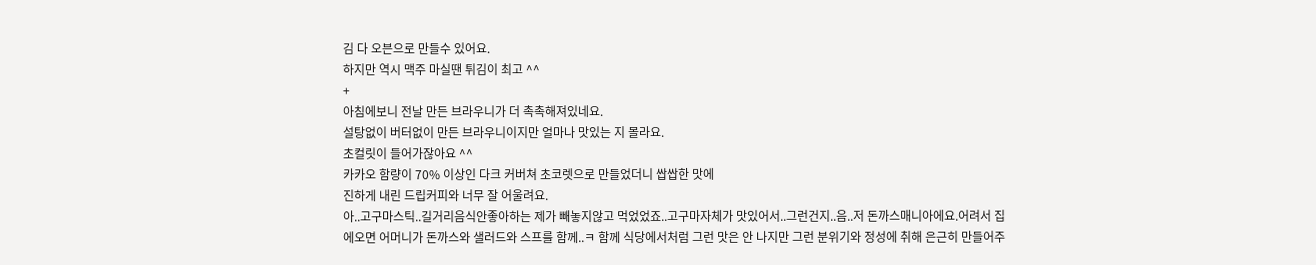김 다 오븐으로 만들수 있어요.
하지만 역시 맥주 마실땐 튀김이 최고 ^^
+
아침에보니 전날 만든 브라우니가 더 촉촉해져있네요.
설탕없이 버터없이 만든 브라우니이지만 얼마나 맛있는 지 몰라요.
초컬릿이 들어가잖아요 ^^
카카오 함량이 70% 이상인 다크 커버쳐 초코렛으로 만들었더니 쌉쌉한 맛에
진하게 내린 드립커피와 너무 잘 어울려요.
아..고구마스틱..길거리음식안좋아하는 제가 빼놓지않고 먹었었죠..고구마자체가 맛있어서..그런건지..음..저 돈까스매니아에요.어려서 집에오면 어머니가 돈까스와 샐러드와 스프를 함께..ㅋ 함께 식당에서처럼 그런 맛은 안 나지만 그런 분위기와 정성에 취해 은근히 만들어주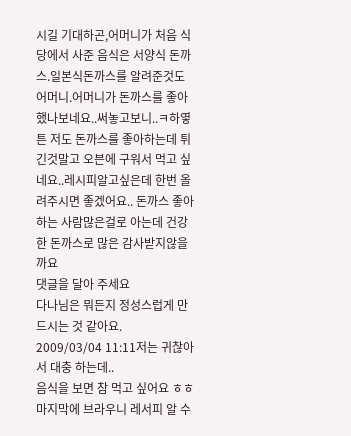시길 기대하곤,어머니가 처음 식당에서 사준 음식은 서양식 돈까스.일본식돈까스를 알려준것도 어머니.어머니가 돈까스를 좋아했나보네요..써놓고보니..ㅋ하옇튼 저도 돈까스를 좋아하는데 튀긴것말고 오븐에 구워서 먹고 싶네요..레시피알고싶은데 한번 올려주시면 좋겠어요.. 돈까스 좋아하는 사람많은걸로 아는데 건강한 돈까스로 많은 감사받지않을까요
댓글을 달아 주세요
다나님은 뭐든지 정성스럽게 만드시는 것 같아요.
2009/03/04 11:11저는 귀찮아서 대충 하는데..
음식을 보면 참 먹고 싶어요 ㅎㅎ
마지막에 브라우니 레서피 알 수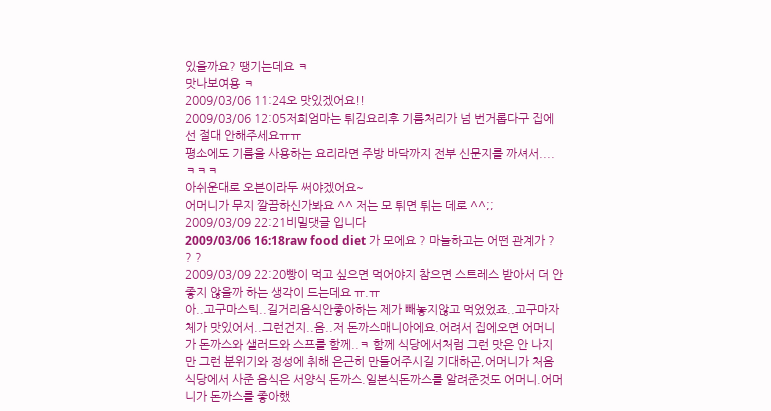있을까요? 땡기는데요 ㅋ
맛나보여용 ㅋ
2009/03/06 11:24오 맛있겠어요!!
2009/03/06 12:05저희엄마는 튀김요리후 기름처리가 넘 번거롭다구 집에선 절대 안해주세요ㅠㅠ
평소에도 기름을 사용하는 요리라면 주방 바닥까지 전부 신문지를 까셔서....ㅋㅋㅋ
아쉬운대로 오븐이라두 써야겠어요~
어머니가 무지 깔끔하신가봐요 ^^ 저는 모 튀면 튀는 데로 ^^;;
2009/03/09 22:21비밀댓글 입니다
2009/03/06 16:18raw food diet 가 모에요 ? 마늘하고는 어떤 관계가 ? ? ?
2009/03/09 22:20빵이 먹고 싶으면 먹어야지 참으면 스트레스 받아서 더 안좋지 않을까 하는 생각이 드는데요 ㅠ.ㅠ
아..고구마스틱..길거리음식안좋아하는 제가 빼놓지않고 먹었었죠..고구마자체가 맛있어서..그런건지..음..저 돈까스매니아에요.어려서 집에오면 어머니가 돈까스와 샐러드와 스프를 함께..ㅋ 함께 식당에서처럼 그런 맛은 안 나지만 그런 분위기와 정성에 취해 은근히 만들어주시길 기대하곤,어머니가 처음 식당에서 사준 음식은 서양식 돈까스.일본식돈까스를 알려준것도 어머니.어머니가 돈까스를 좋아했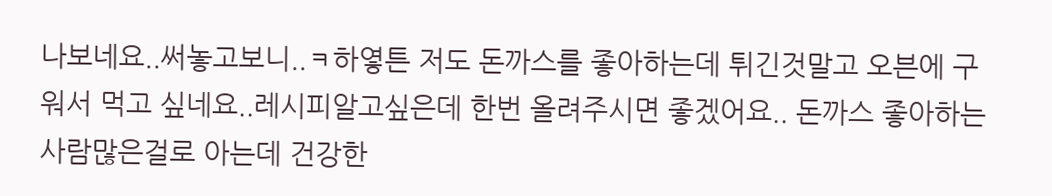나보네요..써놓고보니..ㅋ하옇튼 저도 돈까스를 좋아하는데 튀긴것말고 오븐에 구워서 먹고 싶네요..레시피알고싶은데 한번 올려주시면 좋겠어요.. 돈까스 좋아하는 사람많은걸로 아는데 건강한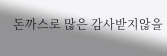돈까스로 많은 감사받지않을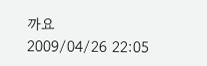까요
2009/04/26 22:05